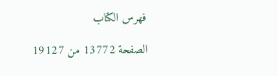فهرس الكتاب

الصفحة 13772 من 19127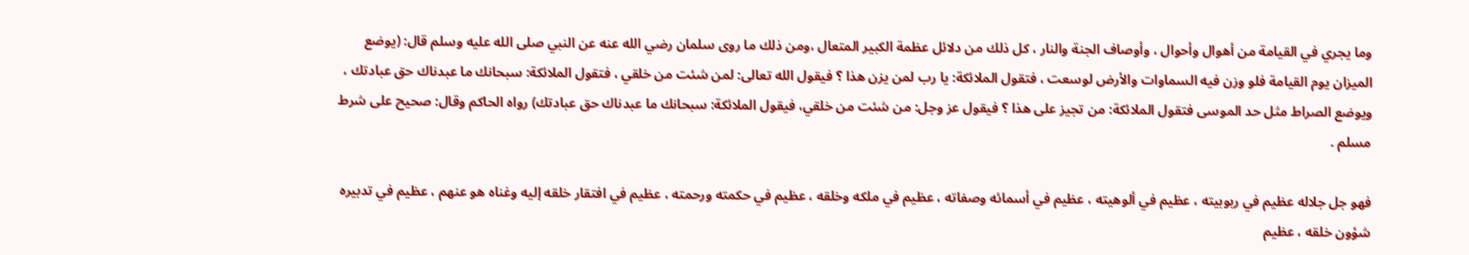وما يجري في القيامة من أهوال وأحوال ، وأوصاف الجنة والنار ، كل ذلك من دلائل عظمة الكبير المتعال ،ومن ذلك ما روى سلمان رضي الله عنه عن النبي صلى الله عليه وسلم قال: (يوضع الميزان يوم القيامة فلو وزن فيه السماوات والأرض لوسعت ، فتقول الملائكة: يا رب لمن يزن هذا ؟ فيقول الله تعالى: لمن شئت من خلقي ، فتقول الملائكة: سبحانك ما عبدناك حق عبادتك ، ويوضع الصراط مثل حد الموسى فتقول الملائكة: من تجيز على هذا ؟ فيقول عز وجل: من شئت من خلقي، فيقول الملائكة: سبحانك ما عبدناك حق عبادتك) رواه الحاكم وقال: صحيح على شرط مسلم .

فهو جل جلاله عظيم في ربوبيته ، عظيم في ألوهيته ، عظيم في أسمائه وصفاته ، عظيم في ملكه وخلقه ، عظيم في حكمته ورحمته ، عظيم في افتقار خلقه إليه وغناه هو عنهم ، عظيم في تدبيره شؤون خلقه ، عظيم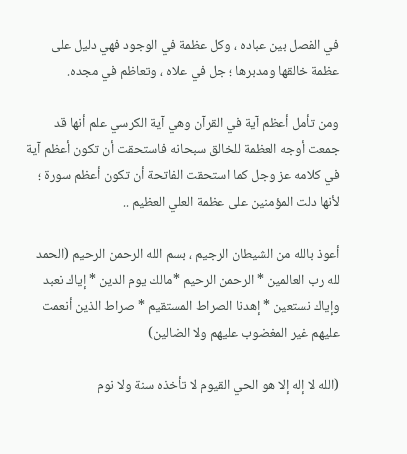في الفصل بين عباده ، وكل عظمة في الوجود فهي دليل على عظمة خالقها ومدبرها ؛ جل في علاه ، وتعاظم في مجده.

ومن تأمل أعظم آية في القرآن وهي آية الكرسي علم أنها قد جمعت أوجه العظمة للخالق سبحانه فاستحقت أن تكون أعظم آية في كلامه عز وجل كما استحقت الفاتحة أن تكون أعظم سورة ؛ لأنها دلت المؤمنين على عظمة العلي العظيم ..

أعوذ بالله من الشيطان الرجيم ، بسم الله الرحمن الرحيم (الحمد لله رب العالمين * الرحمن الرحيم *مالك يوم الدين * إياك نعبد وإياك نستعين * إهدنا الصراط المستقيم * صراط الذين أنعمت عليهم غير المغضوب عليهم ولا الضالين)

(الله لا إله إلا هو الحي القيوم لا تأخذه سنة ولا نوم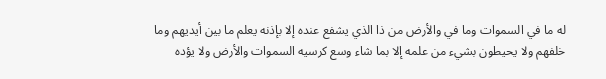له ما في السموات وما في والأرض من ذا الذي يشفع عنده إلا بإذنه يعلم ما بين أيديهم وما خلفهم ولا يحيطون بشيء من علمه إلا بما شاء وسع كرسيه السموات والأرض ولا يؤده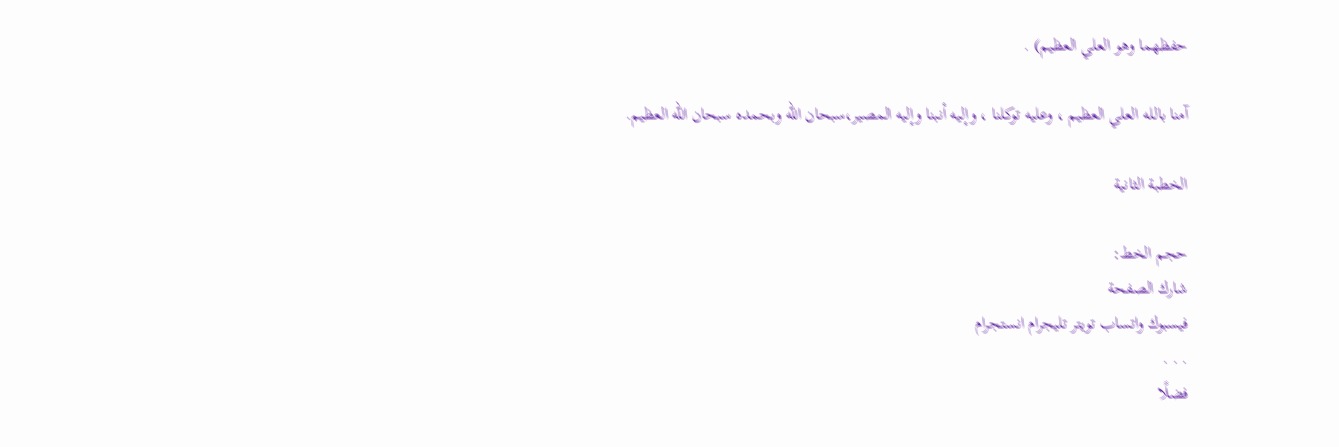حفظهما وهو العلي العظيم) .

آمنا بالله العلي العظيم ، وعليه توكلنا ، وإليه أنبنا وإليه المصير،سبحان الله وبحمده سبحان الله العظيم.

الخطبة الثانية

حجم الخط:
شارك الصفحة
فيسبوك واتساب تويتر تليجرام انستجرام
. . .
فضلًا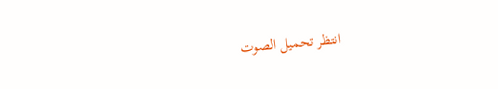انتظر تحميل الصوت